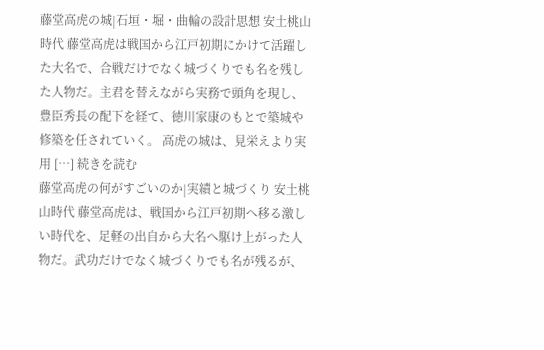藤堂高虎の城|石垣・堀・曲輪の設計思想 安土桃山時代 藤堂高虎は戦国から江戸初期にかけて活躍した大名で、合戦だけでなく城づくりでも名を残した人物だ。主君を替えながら実務で頭角を現し、豊臣秀長の配下を経て、徳川家康のもとで築城や修築を任されていく。 高虎の城は、見栄えより実用 […] 続きを読む
藤堂高虎の何がすごいのか|実績と城づくり 安土桃山時代 藤堂高虎は、戦国から江戸初期へ移る激しい時代を、足軽の出自から大名へ駆け上がった人物だ。武功だけでなく城づくりでも名が残るが、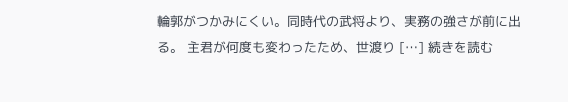輪郭がつかみにくい。同時代の武将より、実務の強さが前に出る。 主君が何度も変わったため、世渡り […] 続きを読む